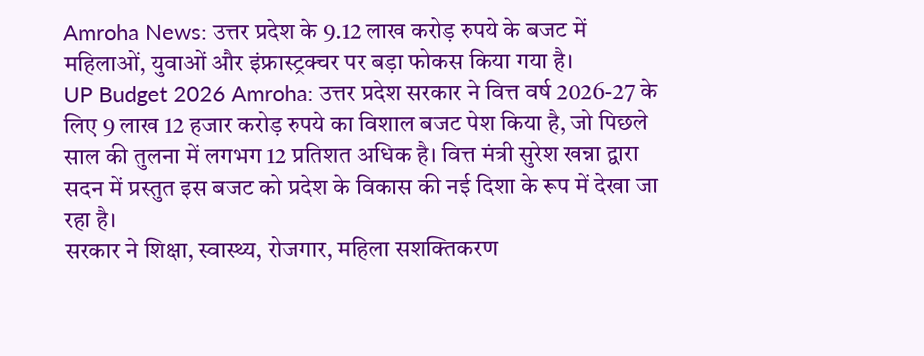Amroha News: उत्तर प्रदेश के 9.12 लाख करोड़ रुपये के बजट में महिलाओं, युवाओं और इंफ्रास्ट्रक्चर पर बड़ा फोकस किया गया है।
UP Budget 2026 Amroha: उत्तर प्रदेश सरकार ने वित्त वर्ष 2026-27 के लिए 9 लाख 12 हजार करोड़ रुपये का विशाल बजट पेश किया है, जो पिछले साल की तुलना में लगभग 12 प्रतिशत अधिक है। वित्त मंत्री सुरेश खन्ना द्वारा सदन में प्रस्तुत इस बजट को प्रदेश के विकास की नई दिशा के रूप में देखा जा रहा है।
सरकार ने शिक्षा, स्वास्थ्य, रोजगार, महिला सशक्तिकरण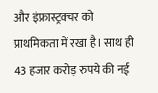और इंफ्रास्ट्रक्चर को प्राथमिकता में रखा है। साथ ही 43 हजार करोड़ रुपये की नई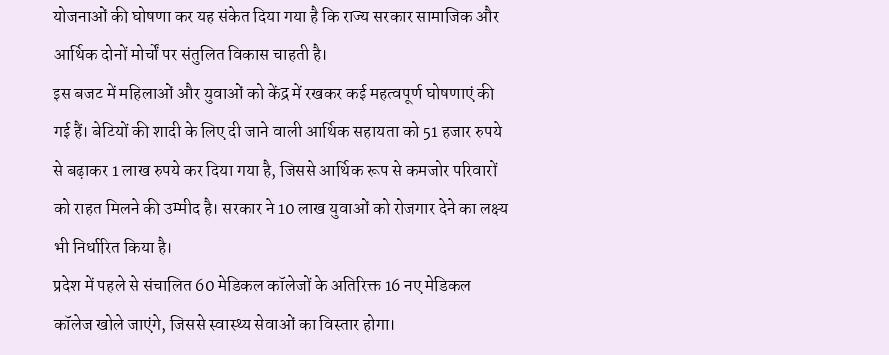योजनाओं की घोषणा कर यह संकेत दिया गया है कि राज्य सरकार सामाजिक और आर्थिक दोनों मोर्चों पर संतुलित विकास चाहती है।
इस बजट में महिलाओं और युवाओं को केंद्र में रखकर कई महत्वपूर्ण घोषणाएं की गई हैं। बेटियों की शादी के लिए दी जाने वाली आर्थिक सहायता को 51 हजार रुपये से बढ़ाकर 1 लाख रुपये कर दिया गया है, जिससे आर्थिक रूप से कमजोर परिवारों को राहत मिलने की उम्मीद है। सरकार ने 10 लाख युवाओं को रोजगार देने का लक्ष्य भी निर्धारित किया है।
प्रदेश में पहले से संचालित 60 मेडिकल कॉलेजों के अतिरिक्त 16 नए मेडिकल कॉलेज खोले जाएंगे, जिससे स्वास्थ्य सेवाओं का विस्तार होगा।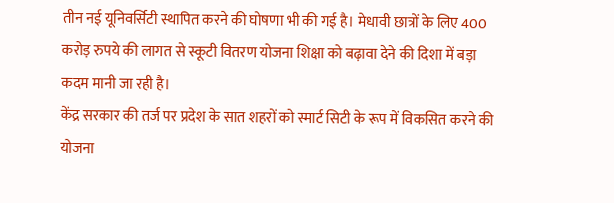तीन नई यूनिवर्सिटी स्थापित करने की घोषणा भी की गई है। मेधावी छात्रों के लिए 400 करोड़ रुपये की लागत से स्कूटी वितरण योजना शिक्षा को बढ़ावा देने की दिशा में बड़ा कदम मानी जा रही है।
केंद्र सरकार की तर्ज पर प्रदेश के सात शहरों को स्मार्ट सिटी के रूप में विकसित करने की योजना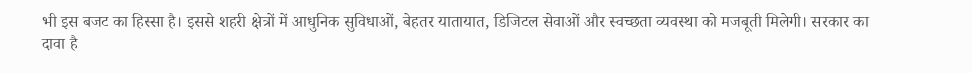भी इस बजट का हिस्सा है। इससे शहरी क्षेत्रों में आधुनिक सुविधाओं, बेहतर यातायात, डिजिटल सेवाओं और स्वच्छता व्यवस्था को मजबूती मिलेगी। सरकार का दावा है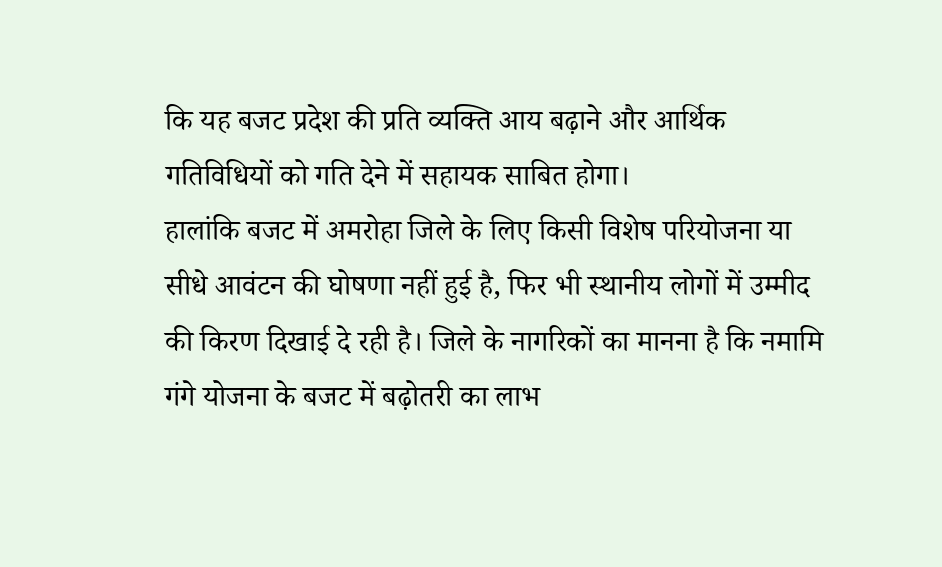कि यह बजट प्रदेश की प्रति व्यक्ति आय बढ़ाने और आर्थिक गतिविधियों को गति देने में सहायक साबित होगा।
हालांकि बजट में अमरोहा जिले के लिए किसी विशेष परियोजना या सीधे आवंटन की घोषणा नहीं हुई है, फिर भी स्थानीय लोगों में उम्मीद की किरण दिखाई दे रही है। जिले के नागरिकों का मानना है कि नमामि गंगे योजना के बजट में बढ़ोतरी का लाभ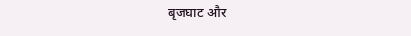बृजघाट और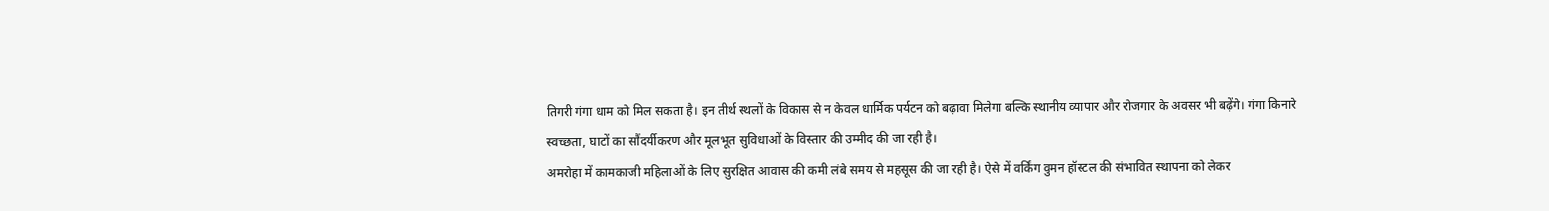तिगरी गंगा धाम को मिल सकता है। इन तीर्थ स्थलों के विकास से न केवल धार्मिक पर्यटन को बढ़ावा मिलेगा बल्कि स्थानीय व्यापार और रोजगार के अवसर भी बढ़ेंगे। गंगा किनारे स्वच्छता, घाटों का सौंदर्यीकरण और मूलभूत सुविधाओं के विस्तार की उम्मीद की जा रही है।
अमरोहा में कामकाजी महिलाओं के लिए सुरक्षित आवास की कमी लंबे समय से महसूस की जा रही है। ऐसे में वर्किंग वुमन हॉस्टल की संभावित स्थापना को लेकर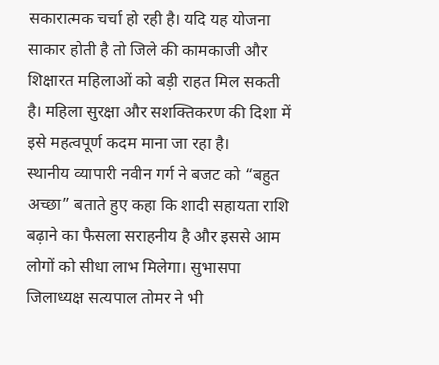सकारात्मक चर्चा हो रही है। यदि यह योजना साकार होती है तो जिले की कामकाजी और शिक्षारत महिलाओं को बड़ी राहत मिल सकती है। महिला सुरक्षा और सशक्तिकरण की दिशा में इसे महत्वपूर्ण कदम माना जा रहा है।
स्थानीय व्यापारी नवीन गर्ग ने बजट को “बहुत अच्छा” बताते हुए कहा कि शादी सहायता राशि बढ़ाने का फैसला सराहनीय है और इससे आम लोगों को सीधा लाभ मिलेगा। सुभासपा जिलाध्यक्ष सत्यपाल तोमर ने भी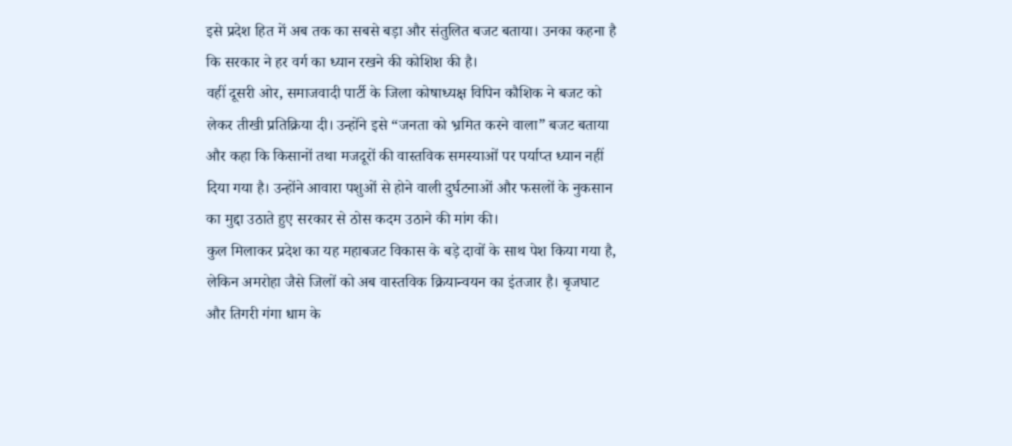इसे प्रदेश हित में अब तक का सबसे बड़ा और संतुलित बजट बताया। उनका कहना है कि सरकार ने हर वर्ग का ध्यान रखने की कोशिश की है।
वहीं दूसरी ओर, समाजवादी पार्टी के जिला कोषाध्यक्ष विपिन कौशिक ने बजट को लेकर तीखी प्रतिक्रिया दी। उन्होंने इसे “जनता को भ्रमित करने वाला” बजट बताया और कहा कि किसानों तथा मजदूरों की वास्तविक समस्याओं पर पर्याप्त ध्यान नहीं दिया गया है। उन्होंने आवारा पशुओं से होने वाली दुर्घटनाओं और फसलों के नुकसान का मुद्दा उठाते हुए सरकार से ठोस कदम उठाने की मांग की।
कुल मिलाकर प्रदेश का यह महाबजट विकास के बड़े दावों के साथ पेश किया गया है, लेकिन अमरोहा जैसे जिलों को अब वास्तविक क्रियान्वयन का इंतजार है। बृजघाट और तिगरी गंगा धाम के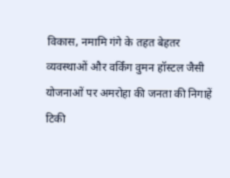विकास, नमामि गंगे के तहत बेहतर व्यवस्थाओं और वर्किंग वुमन हॉस्टल जैसी योजनाओं पर अमरोहा की जनता की निगाहें टिकी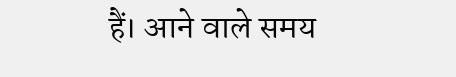हैं। आने वाले समय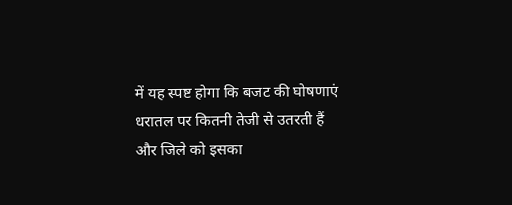में यह स्पष्ट होगा कि बजट की घोषणाएं धरातल पर कितनी तेजी से उतरती हैं और जिले को इसका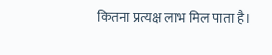कितना प्रत्यक्ष लाभ मिल पाता है।